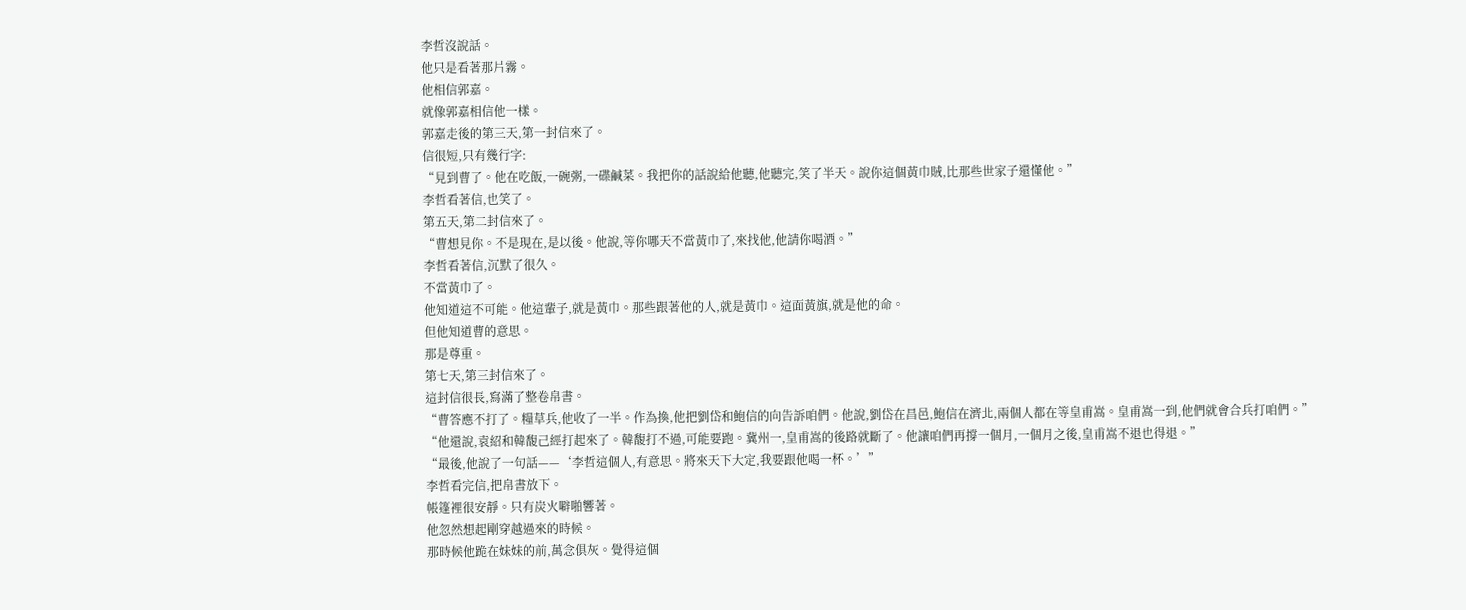李哲沒說話。
他只是看著那片霧。
他相信郭嘉。
就像郭嘉相信他一樣。
郭嘉走後的第三天,第一封信來了。
信很短,只有幾行字:
“見到曹了。他在吃飯,一碗粥,一碟鹹菜。我把你的話說給他聽,他聽完,笑了半天。說你這個黃巾賊,比那些世家子還懂他。”
李哲看著信,也笑了。
第五天,第二封信來了。
“曹想見你。不是現在,是以後。他說,等你哪天不當黃巾了,來找他,他請你喝酒。”
李哲看著信,沉默了很久。
不當黃巾了。
他知道這不可能。他這輩子,就是黃巾。那些跟著他的人,就是黃巾。這面黃旗,就是他的命。
但他知道曹的意思。
那是尊重。
第七天,第三封信來了。
這封信很長,寫滿了整卷帛書。
“曹答應不打了。糧草兵,他收了一半。作為換,他把劉岱和鮑信的向告訴咱們。他說,劉岱在昌邑,鮑信在濟北,兩個人都在等皇甫嵩。皇甫嵩一到,他們就會合兵打咱們。”
“他還說,袁紹和韓馥己經打起來了。韓馥打不過,可能要跑。冀州一,皇甫嵩的後路就斷了。他讓咱們再撐一個月,一個月之後,皇甫嵩不退也得退。”
“最後,他說了一句話——‘李哲這個人,有意思。將來天下大定,我要跟他喝一杯。’”
李哲看完信,把帛書放下。
帳篷裡很安靜。只有炭火噼啪響著。
他忽然想起剛穿越過來的時候。
那時候他跪在妹妹的前,萬念俱灰。覺得這個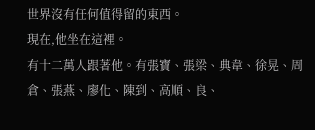世界沒有任何值得留的東西。
現在,他坐在這裡。
有十二萬人跟著他。有張寶、張梁、典韋、徐晃、周倉、張燕、廖化、陳到、高順、良、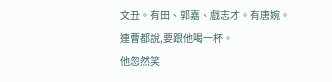文丑。有田、郭嘉、戲志才。有唐婉。
連曹都說,要跟他喝一杯。
他忽然笑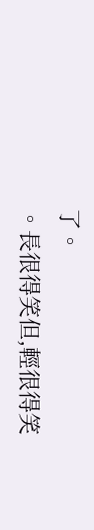了。
。長很得笑但,輕很得笑